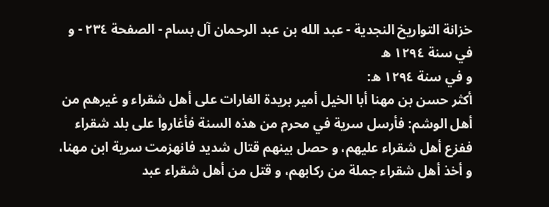خزانة التواريخ النجدية - عبد الله بن عبد الرحمان آل بسام - الصفحة ٢٣٤ - و في سنة ١٢٩٤ ه
و في سنة ١٢٩٤ ه:
أكثر حسن بن مهنا أبا الخيل أمير بريدة الغارات على أهل شقراء و غيرهم من أهل الوشم: فأرسل سرية في محرم من هذه السنة فأغاروا على بلد شقراء ففزع أهل شقراء عليهم، و حصل بينهم قتال شديد فانهزمت سرية ابن مهنا، و أخذ أهل شقراء جملة من ركابهم، و قتل من أهل شقراء عبد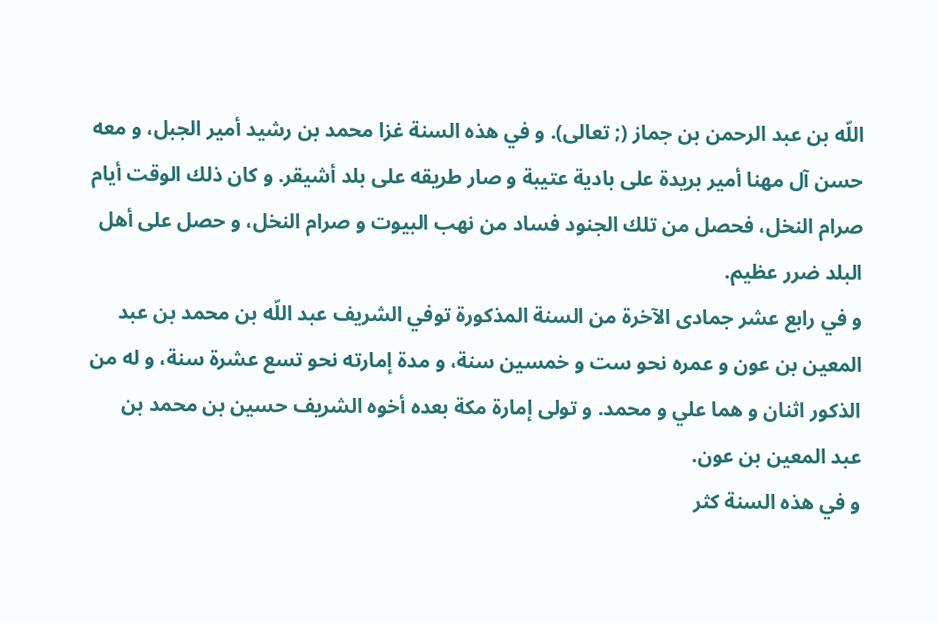اللّه بن عبد الرحمن بن جماز (; تعالى). و في هذه السنة غزا محمد بن رشيد أمير الجبل، و معه حسن آل مهنا أمير بريدة على بادية عتيبة و صار طريقه على بلد أشيقر. و كان ذلك الوقت أيام صرام النخل، فحصل من تلك الجنود فساد من نهب البيوت و صرام النخل، و حصل على أهل البلد ضرر عظيم.
و في رابع عشر جمادى الآخرة من السنة المذكورة توفي الشريف عبد اللّه بن محمد بن عبد المعين بن عون و عمره نحو ست و خمسين سنة، و مدة إمارته نحو تسع عشرة سنة، و له من الذكور اثنان و هما علي و محمد. و تولى إمارة مكة بعده أخوه الشريف حسين بن محمد بن عبد المعين بن عون.
و في هذه السنة كثر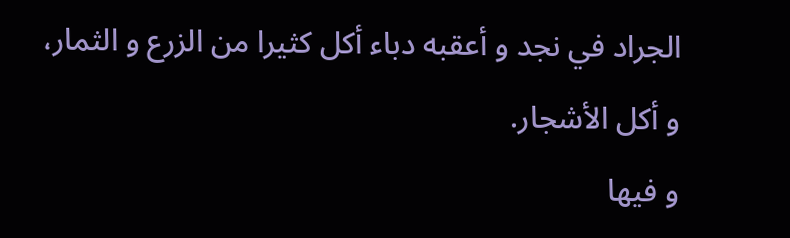الجراد في نجد و أعقبه دباء أكل كثيرا من الزرع و الثمار، و أكل الأشجار.
و فيها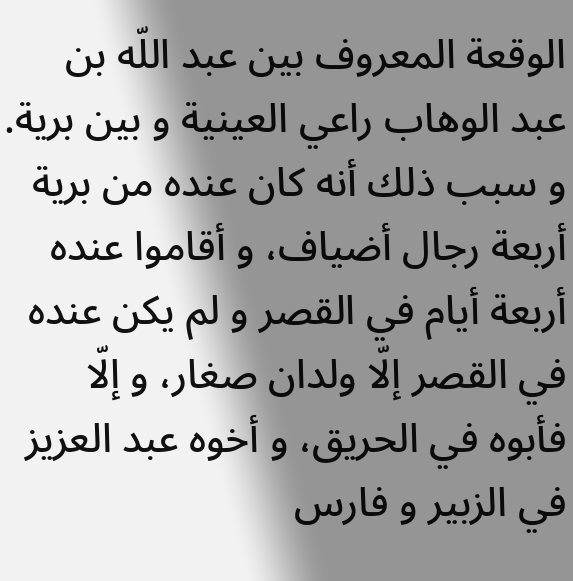الوقعة المعروف بين عبد اللّه بن عبد الوهاب راعي العينية و بين برية. و سبب ذلك أنه كان عنده من برية أربعة رجال أضياف، و أقاموا عنده أربعة أيام في القصر و لم يكن عنده في القصر إلّا ولدان صغار، و إلّا فأبوه في الحريق، و أخوه عبد العزيز في الزبير و فارس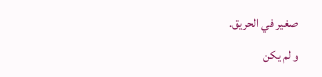صغير في الحريق.
و لم يكن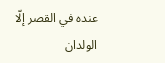عنده في القصر إلّا الولدان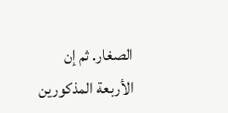الصغار. ثم إن الأربعة المذكورين